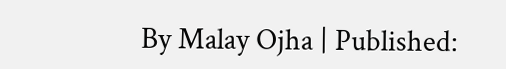By Malay Ojha | Published: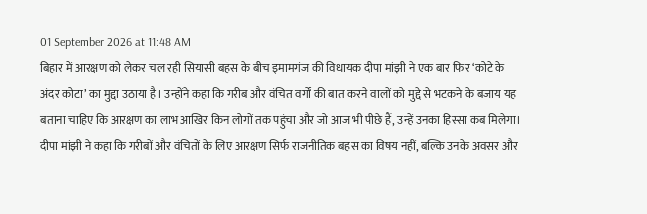01 September 2026 at 11:48 AM
बिहार में आरक्षण को लेकर चल रही सियासी बहस के बीच इमामगंज की विधायक दीपा मांझी ने एक बार फिर ‘कोटे के अंदर कोटा’ का मुद्दा उठाया है। उन्होंने कहा कि गरीब और वंचित वर्गों की बात करने वालों को मुद्दे से भटकने के बजाय यह बताना चाहिए कि आरक्षण का लाभ आखिर किन लोगों तक पहुंचा और जो आज भी पीछे हैं, उन्हें उनका हिस्सा कब मिलेगा।
दीपा मांझी ने कहा कि गरीबों और वंचितों के लिए आरक्षण सिर्फ राजनीतिक बहस का विषय नहीं, बल्कि उनके अवसर और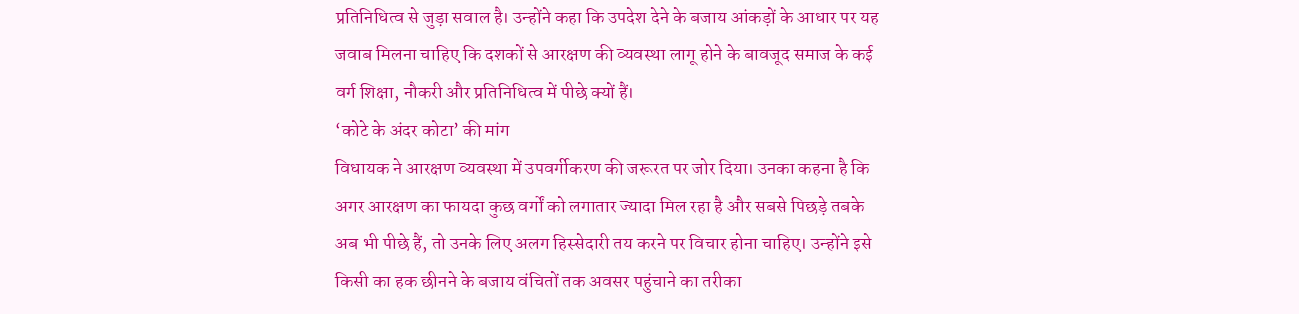प्रतिनिधित्व से जुड़ा सवाल है। उन्होंने कहा कि उपदेश देने के बजाय आंकड़ों के आधार पर यह जवाब मिलना चाहिए कि दशकों से आरक्षण की व्यवस्था लागू होने के बावजूद समाज के कई वर्ग शिक्षा, नौकरी और प्रतिनिधित्व में पीछे क्यों हैं।
‘कोटे के अंदर कोटा’ की मांग
विधायक ने आरक्षण व्यवस्था में उपवर्गीकरण की जरूरत पर जोर दिया। उनका कहना है कि अगर आरक्षण का फायदा कुछ वर्गों को लगातार ज्यादा मिल रहा है और सबसे पिछड़े तबके अब भी पीछे हैं, तो उनके लिए अलग हिस्सेदारी तय करने पर विचार होना चाहिए। उन्होंने इसे किसी का हक छीनने के बजाय वंचितों तक अवसर पहुंचाने का तरीका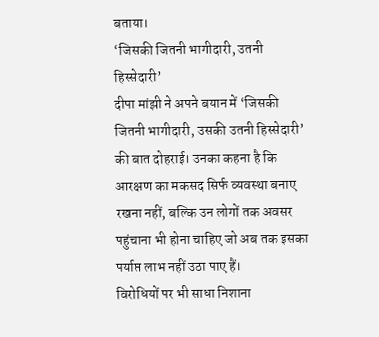बताया।
‘जिसकी जितनी भागीदारी, उतनी हिस्सेदारी’
दीपा मांझी ने अपने बयान में ‘जिसकी जितनी भागीदारी, उसकी उतनी हिस्सेदारी’ की बात दोहराई। उनका कहना है कि आरक्षण का मकसद सिर्फ व्यवस्था बनाए रखना नहीं, बल्कि उन लोगों तक अवसर पहुंचाना भी होना चाहिए जो अब तक इसका पर्याप्त लाभ नहीं उठा पाए हैं।
विरोधियों पर भी साधा निशाना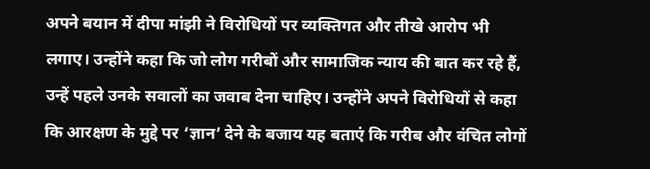अपने बयान में दीपा मांझी ने विरोधियों पर व्यक्तिगत और तीखे आरोप भी लगाए। उन्होंने कहा कि जो लोग गरीबों और सामाजिक न्याय की बात कर रहे हैं, उन्हें पहले उनके सवालों का जवाब देना चाहिए। उन्होंने अपने विरोधियों से कहा कि आरक्षण के मुद्दे पर ‘ज्ञान’ देने के बजाय यह बताएं कि गरीब और वंचित लोगों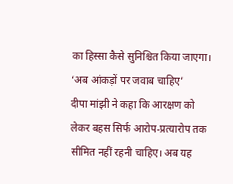का हिस्सा कैसे सुनिश्चित किया जाएगा।
‘अब आंकड़ों पर जवाब चाहिए’
दीपा मांझी ने कहा कि आरक्षण को लेकर बहस सिर्फ आरोप-प्रत्यारोप तक सीमित नहीं रहनी चाहिए। अब यह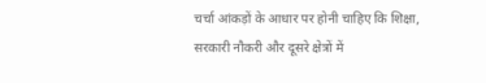चर्चा आंकड़ों के आधार पर होनी चाहिए कि शिक्षा, सरकारी नौकरी और दूसरे क्षेत्रों में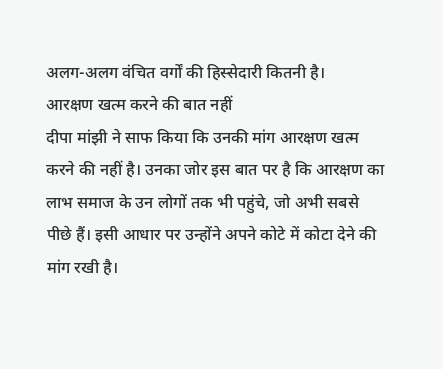अलग-अलग वंचित वर्गों की हिस्सेदारी कितनी है।
आरक्षण खत्म करने की बात नहीं
दीपा मांझी ने साफ किया कि उनकी मांग आरक्षण खत्म करने की नहीं है। उनका जोर इस बात पर है कि आरक्षण का लाभ समाज के उन लोगों तक भी पहुंचे, जो अभी सबसे पीछे हैं। इसी आधार पर उन्होंने अपने कोटे में कोटा देने की मांग रखी है।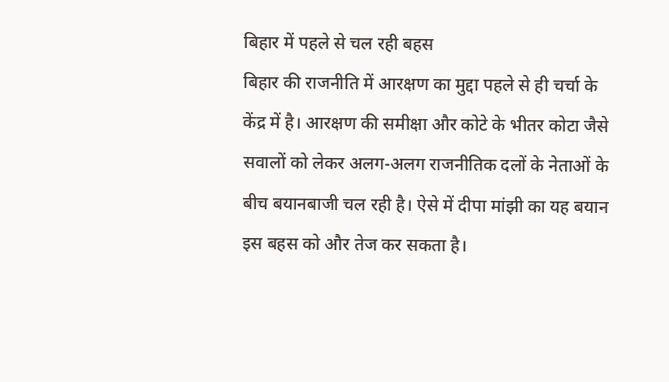बिहार में पहले से चल रही बहस
बिहार की राजनीति में आरक्षण का मुद्दा पहले से ही चर्चा के केंद्र में है। आरक्षण की समीक्षा और कोटे के भीतर कोटा जैसे सवालों को लेकर अलग-अलग राजनीतिक दलों के नेताओं के बीच बयानबाजी चल रही है। ऐसे में दीपा मांझी का यह बयान इस बहस को और तेज कर सकता है।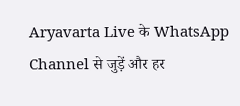Aryavarta Live के WhatsApp Channel से जुड़ें और हर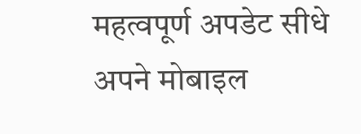महत्वपूर्ण अपडेट सीधे अपने मोबाइल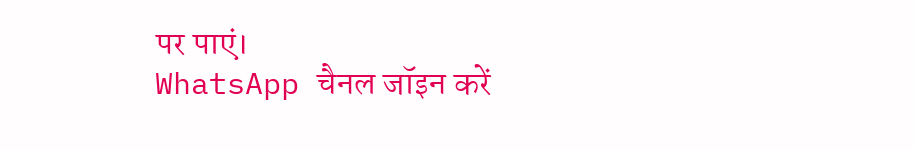पर पाएं।
WhatsApp चैनल जॉइन करें